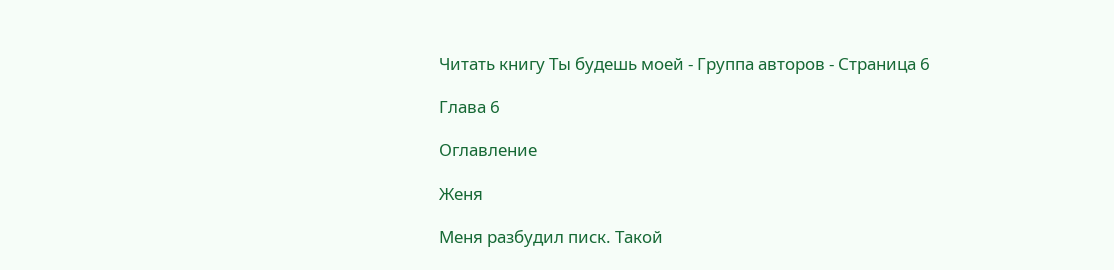Читать книгу Ты будешь моей - Группа авторов - Страница 6

Глава 6

Оглавление

Женя

Меня разбудил писк. Такой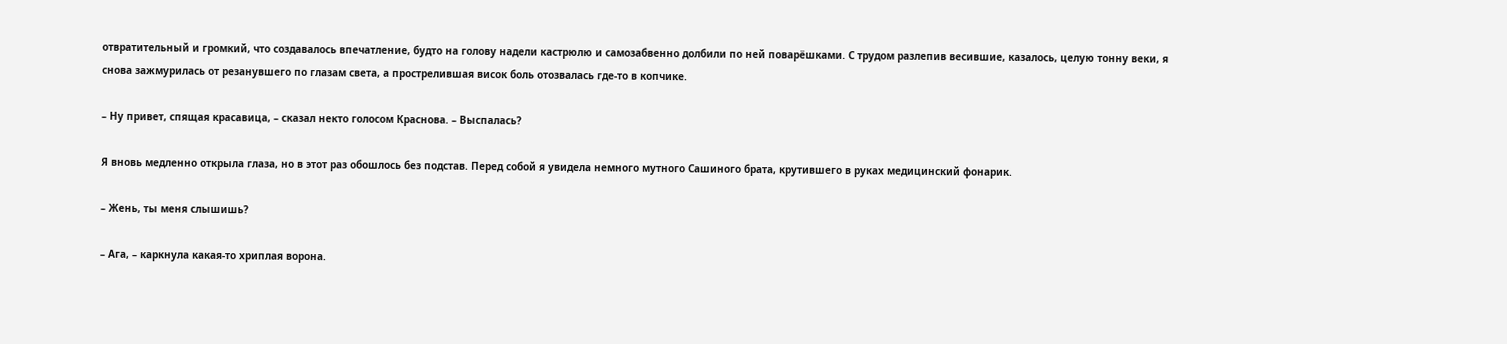отвратительный и громкий, что создавалось впечатление, будто на голову надели кастрюлю и самозабвенно долбили по ней поварёшками. С трудом разлепив весившие, казалось, целую тонну веки, я снова зажмурилась от резанувшего по глазам света, а прострелившая висок боль отозвалась где-то в копчике.

– Ну привет, спящая красавица, – сказал некто голосом Краснова. – Выспалась?

Я вновь медленно открыла глаза, но в этот раз обошлось без подстав. Перед собой я увидела немного мутного Сашиного брата, крутившего в руках медицинский фонарик.

– Жень, ты меня слышишь?

– Ага, – каркнула какая-то хриплая ворона.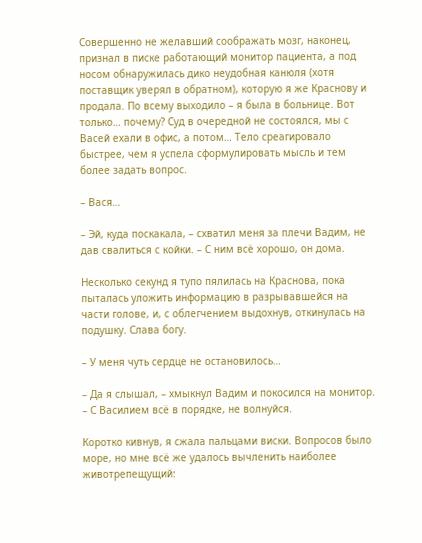Совершенно не желавший соображать мозг, наконец, признал в писке работающий монитор пациента, а под носом обнаружилась дико неудобная канюля (хотя поставщик уверял в обратном), которую я же Краснову и продала. По всему выходило – я была в больнице. Вот только… почему? Суд в очередной не состоялся, мы с Васей ехали в офис, а потом… Тело среагировало быстрее, чем я успела сформулировать мысль и тем более задать вопрос.

– Вася…

– Эй, куда поскакала, – схватил меня за плечи Вадим, не дав свалиться с койки. – С ним всё хорошо, он дома.

Несколько секунд я тупо пялилась на Краснова, пока пыталась уложить информацию в разрывавшейся на части голове, и, с облегчением выдохнув, откинулась на подушку. Слава богу.

– У меня чуть сердце не остановилось…

– Да я слышал, – хмыкнул Вадим и покосился на монитор. – С Василием всё в порядке, не волнуйся.

Коротко кивнув, я сжала пальцами виски. Вопросов было море, но мне всё же удалось вычленить наиболее животрепещущий: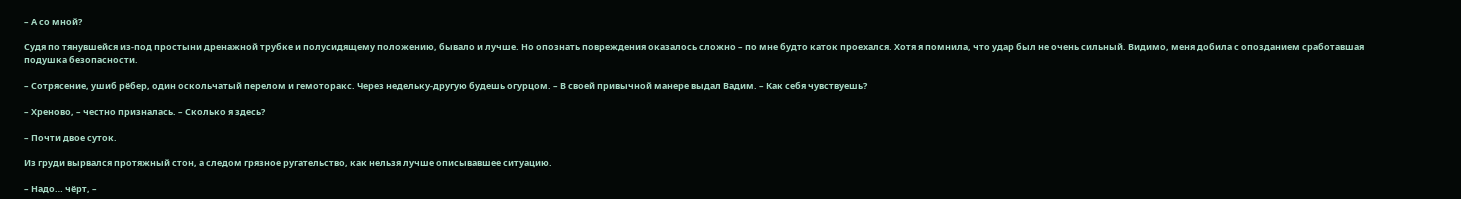– А со мной?

Судя по тянувшейся из-под простыни дренажной трубке и полусидящему положению, бывало и лучше. Но опознать повреждения оказалось сложно – по мне будто каток проехался. Хотя я помнила, что удар был не очень сильный. Видимо, меня добила с опозданием сработавшая подушка безопасности.

– Сотрясение, ушиб рёбер, один оскольчатый перелом и гемоторакс. Через недельку-другую будешь огурцом. – В своей привычной манере выдал Вадим. – Как себя чувствуешь?

– Хреново, – честно призналась. – Сколько я здесь?

– Почти двое суток.

Из груди вырвался протяжный стон, а следом грязное ругательство, как нельзя лучше описывавшее ситуацию.

– Надо… чёрт, –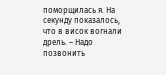поморщилась я. На секунду показалось, что в висок вогнали дрель. – Надо позвонить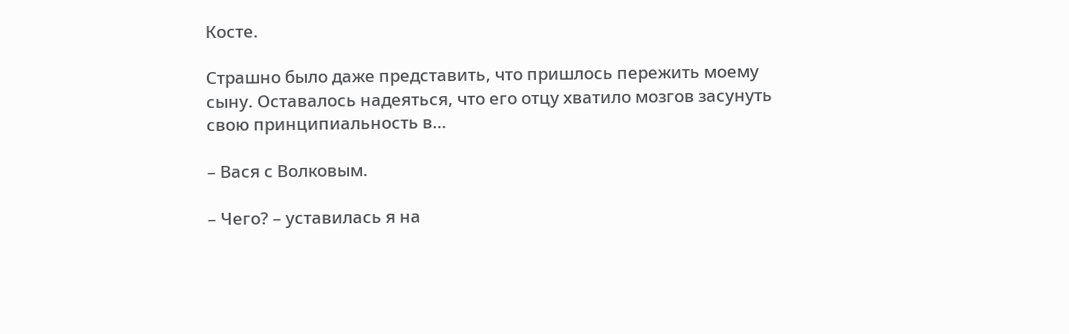Косте.

Страшно было даже представить, что пришлось пережить моему сыну. Оставалось надеяться, что его отцу хватило мозгов засунуть свою принципиальность в…

– Вася с Волковым.

– Чего? – уставилась я на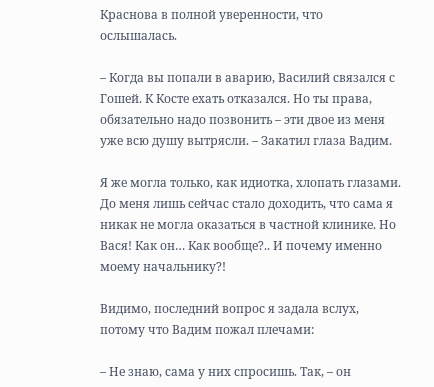Краснова в полной уверенности, что ослышалась.

– Когда вы попали в аварию, Василий связался с Гошей. К Косте ехать отказался. Но ты права, обязательно надо позвонить – эти двое из меня уже всю душу вытрясли. – Закатил глаза Вадим.

Я же могла только, как идиотка, хлопать глазами. До меня лишь сейчас стало доходить, что сама я никак не могла оказаться в частной клинике. Но Вася! Как он… Как вообще?.. И почему именно моему начальнику?!

Видимо, последний вопрос я задала вслух, потому что Вадим пожал плечами:

– Не знаю, сама у них спросишь. Так, – он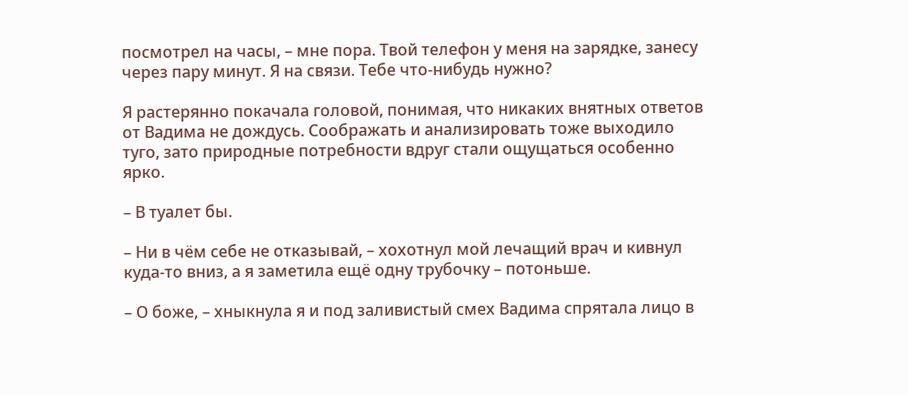посмотрел на часы, – мне пора. Твой телефон у меня на зарядке, занесу через пару минут. Я на связи. Тебе что-нибудь нужно?

Я растерянно покачала головой, понимая, что никаких внятных ответов от Вадима не дождусь. Соображать и анализировать тоже выходило туго, зато природные потребности вдруг стали ощущаться особенно ярко.

– В туалет бы.

– Ни в чём себе не отказывай, – хохотнул мой лечащий врач и кивнул куда-то вниз, а я заметила ещё одну трубочку – потоньше.

– О боже, – хныкнула я и под заливистый смех Вадима спрятала лицо в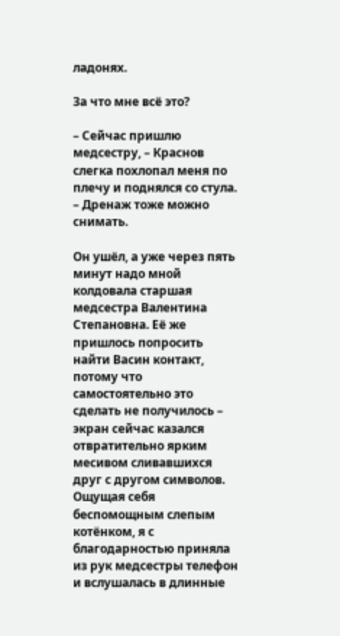ладонях.

За что мне всё это?

– Сейчас пришлю медсестру, – Краснов слегка похлопал меня по плечу и поднялся со стула. – Дренаж тоже можно снимать.

Он ушёл, а уже через пять минут надо мной колдовала старшая медсестра Валентина Степановна. Её же пришлось попросить найти Васин контакт, потому что самостоятельно это сделать не получилось – экран сейчас казался отвратительно ярким месивом сливавшихся друг с другом символов. Ощущая себя беспомощным слепым котёнком, я с благодарностью приняла из рук медсестры телефон и вслушалась в длинные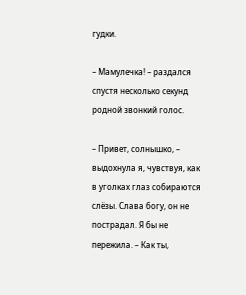гудки.

– Мамулечка! – раздался спустя несколько секунд родной звонкий голос.

– Привет, солнышко, – выдохнула я, чувствуя, как в уголках глаз собираются слёзы. Слава богу, он не пострадал. Я бы не пережила. – Как ты,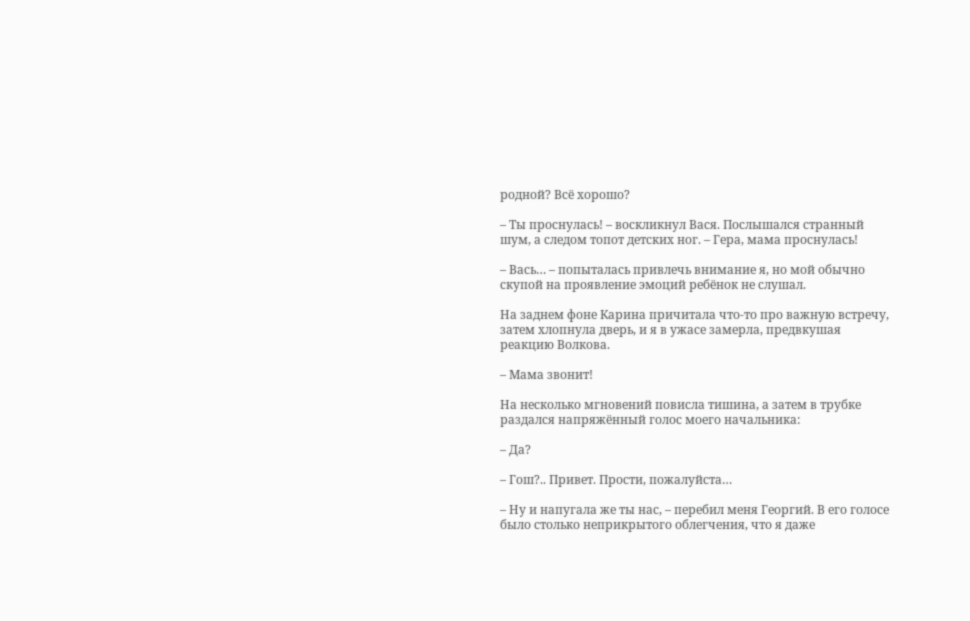родной? Всё хорошо?

– Ты проснулась! – воскликнул Вася. Послышался странный шум, а следом топот детских ног. – Гера, мама проснулась!

– Вась… – попыталась привлечь внимание я, но мой обычно скупой на проявление эмоций ребёнок не слушал.

На заднем фоне Карина причитала что-то про важную встречу, затем хлопнула дверь, и я в ужасе замерла, предвкушая реакцию Волкова.

– Мама звонит!

На несколько мгновений повисла тишина, а затем в трубке раздался напряжённый голос моего начальника:

– Да?

– Гош?.. Привет. Прости, пожалуйста…

– Ну и напугала же ты нас, – перебил меня Георгий. В его голосе было столько неприкрытого облегчения, что я даже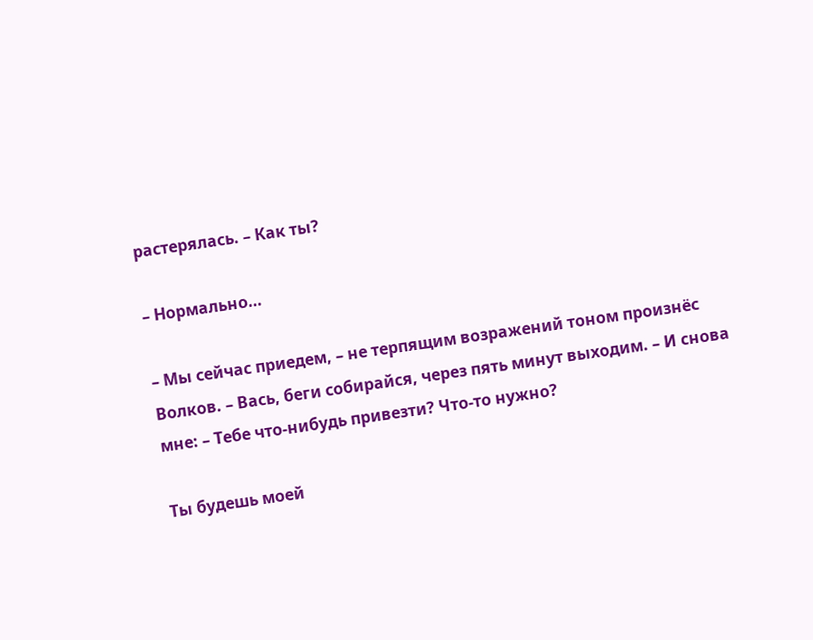растерялась. – Как ты?

– Нормально…

– Мы сейчас приедем, – не терпящим возражений тоном произнёс Волков. – Вась, беги собирайся, через пять минут выходим. – И снова мне: – Тебе что-нибудь привезти? Что-то нужно?

Ты будешь моей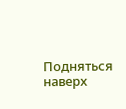Подняться наверх